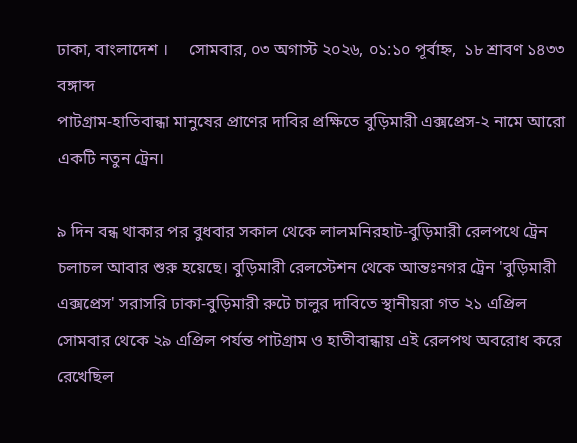ঢাকা, বাংলাদেশ ।     সোমবার, ০৩ অগাস্ট ২০২৬, ০১:১০ পূর্বাহ্ন,  ১৮ শ্রাবণ ১৪৩৩ বঙ্গাব্দ
পাটগ্রাম-হাতিবান্ধা মানুষের প্রাণের দাবির প্রক্ষিতে বুড়িমারী এক্সপ্রেস-২ নামে আরো একটি নতুন ট্রেন।

৯ দিন বন্ধ থাকার পর বুধবার সকাল থেকে লালমনিরহাট-বুড়িমারী রেলপথে ট্রেন চলাচল আবার শুরু হয়েছে। বুড়িমারী রেলস্টেশন থেকে আন্তঃনগর ট্রেন 'বুড়িমারী এক্সপ্রেস' সরাসরি ঢাকা-বুড়িমারী রুটে চালুর দাবিতে স্থানীয়রা গত ২১ এপ্রিল সোমবার থেকে ২৯ এপ্রিল পর্যন্ত পাটগ্রাম ও হাতীবান্ধায় এই রেলপথ অবরোধ করে রেখেছিল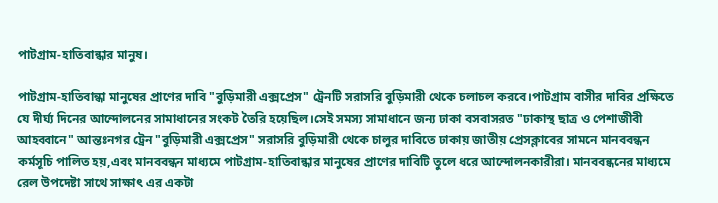পাটগ্রাম-হাতিবান্ধার মানুষ।

পাটগ্রাম-হাতিবান্ধা মানুষের প্রাণের দাবি "বুড়িমারী এক্সপ্রেস" ট্রেনটি সরাসরি বুড়িমারী থেকে চলাচল করবে।পাটগ্রাম বাসীর দাবির প্রক্ষিতে যে দীর্ঘ্য দিনের আন্দোলনের সামাধানের সংকট তৈরি হয়েছিল।সেই সমস্য সামাধানে জন্য ঢাকা বসবাসরত "ঢাকাস্থ ছাত্র ও পেশাজীবী আহব্বানে" আন্তঃনগর ট্রেন "বুড়িমারী এক্সপ্রেস" সরাসরি বুড়িমারী থেকে চালুর দাবিতে ঢাকায় জাতীয় প্রেসক্লাবের সামনে মানববন্ধন কর্মসূচি পালিত হয়,এবং মানববন্ধন মাধ্যমে পাটগ্রাম-হাতিবান্ধার মানুষের প্রাণের দাবিটি তুলে ধরে আন্দোলনকারীরা। মানববন্ধনের মাধ্যমে রেল উপদেষ্টা সাথে সাক্ষাৎ এর একটা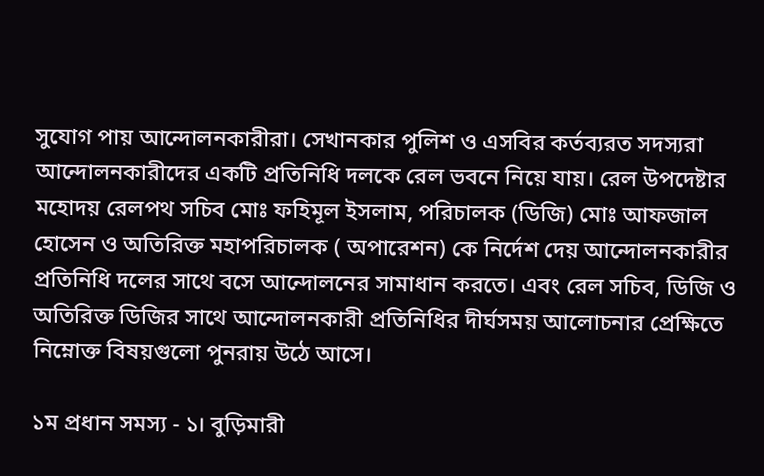সুযোগ পায় আন্দোলনকারীরা। সেখানকার পুলিশ ও এসবির কর্তব্যরত সদস্যরা আন্দোলনকারীদের একটি প্রতিনিধি দলকে রেল ভবনে নিয়ে যায়। রেল উপদেষ্টার মহোদয় রেলপথ সচিব মোঃ ফহিমূল ইসলাম, পরিচালক (ডিজি) মোঃ আফজাল হোসেন ও অতিরিক্ত মহাপরিচালক ( অপারেশন) কে নির্দেশ দেয় আন্দোলনকারীর প্রতিনিধি দলের সাথে বসে আন্দোলনের সামাধান করতে। এবং রেল সচিব, ডিজি ও অতিরিক্ত ডিজির সাথে আন্দোলনকারী প্রতিনিধির দীর্ঘসময় আলোচনার প্রেক্ষিতে নিম্নোক্ত বিষয়গুলো পুনরায় উঠে আসে।

১ম প্রধান সমস্য - ১। বুড়িমারী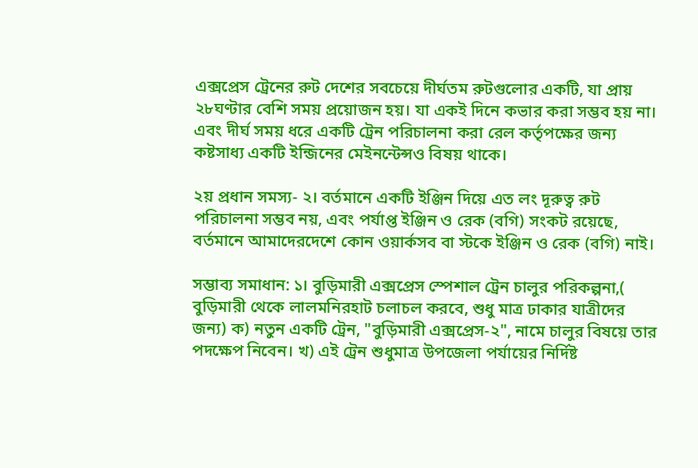এক্সপ্রেস ট্রেনের রুট দেশের সবচেয়ে দীর্ঘতম রুটগুলোর একটি, যা প্রায় ২৮ঘণ্টার বেশি সময় প্রয়োজন হয়। যা একই দিনে কভার করা সম্ভব হয় না। এবং দীর্ঘ সময় ধরে একটি ট্রেন পরিচালনা করা রেল কর্তৃপক্ষের জন্য কষ্টসাধ্য একটি ইন্জিনের মেইনন্টেন্সও বিষয় থাকে।

২য় প্রধান সমস্য- ২। বর্তমানে একটি ইঞ্জিন দিয়ে এত লং দূরুত্ব রুট পরিচালনা সম্ভব নয়, এবং পর্যাপ্ত ইঞ্জিন ও রেক (বগি) সংকট রয়েছে, বর্তমানে আমাদেরদেশে কোন ওয়ার্কসব বা স্টকে ইঞ্জিন ও রেক (বগি) নাই।

সম্ভাব্য সমাধান: ১। বুড়িমারী এক্সপ্রেস স্পেশাল ট্রেন চালুর পরিকল্পনা,( বুড়িমারী থেকে লালমনিরহাট চলাচল করবে, শুধু মাত্র ঢাকার যাত্রীদের জন্য) ক) নতুন একটি ট্রেন, "বুড়িমারী এক্সপ্রেস-২", নামে চালুর বিষয়ে তার পদক্ষেপ নিবেন। খ) এই ট্রেন শুধুমাত্র উপজেলা পর্যায়ের নির্দিষ্ট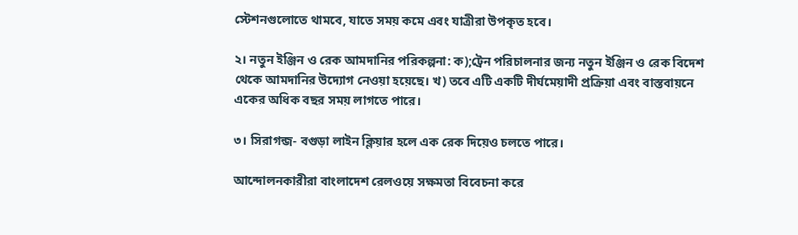স্টেশনগুলোতে থামবে, যাতে সময় কমে এবং যাত্রীরা উপকৃত হবে।

২। নতুন ইঞ্জিন ও রেক আমদানির পরিকল্পনা: ক);ট্রেন পরিচালনার জন্য নতুন ইঞ্জিন ও রেক বিদেশ থেকে আমদানির উদ্যোগ নেওয়া হয়েছে। খ) তবে এটি একটি দীর্ঘমেয়াদী প্রক্রিয়া এবং বাস্তবায়নে একের অধিক বছর সময় লাগতে পারে।

৩। সিরাগন্জ- বগুড়া লাইন ক্লিয়ার হলে এক রেক দিয়েও চলতে পারে।

আন্দোলনকারীরা বাংলাদেশ রেলওয়ে সক্ষমতা বিবেচনা করে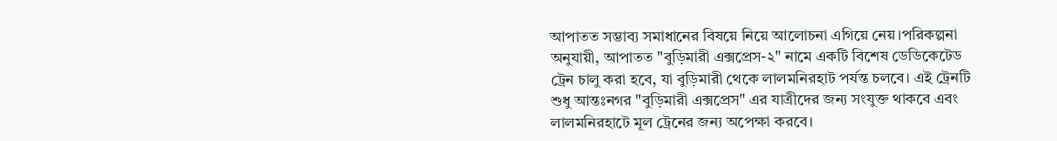আপাতত সম্ভাব্য সমাধানের বিষয়ে নিয়ে আলোচনা এগিয়ে নেয়।পরিকল্পনা অনুযায়ী, আপাতত "বুড়িমারী এক্সপ্রেস-২" নামে একটি বিশেষ ডেডিকেটেড ট্রেন চালু করা হবে, যা বুড়িমারী থেকে লালমনিরহাট পর্যন্ত চলবে। এই ট্রেনটি শুধু আন্তঃনগর "বুড়িমারী এক্সপ্রেস" এর যাত্রীদের জন্য সংযুক্ত থাকবে এবং লালমনিরহাটে মূল ট্রেনের জন্য অপেক্ষা করবে।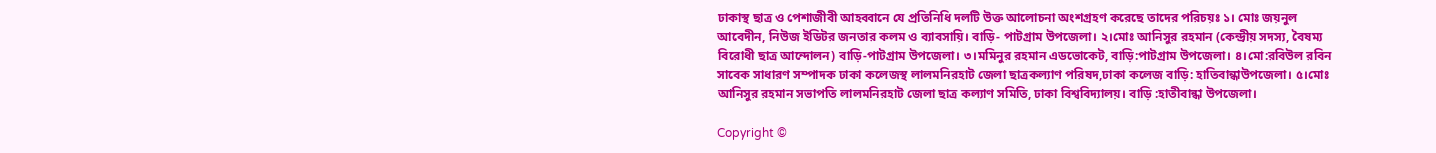ঢাকাস্থ ছাত্র ও পেশাজীবী আহব্বানে যে প্রতিনিধি দলটি উক্ত আলোচনা অংশগ্রহণ করেছে তাদের পরিচয়ঃ ১। মোঃ জয়নুল আবেদীন, নিউজ ইডিটর জনতার কলম ও ব্যাবসায়ি। বাড়ি- পাটগ্রাম উপজেলা। ২।মোঃ আনিসুর রহমান (কেন্দ্রীয় সদস্য, বৈষম্য বিরোধী ছাত্র আন্দোলন) বাড়ি-পাটগ্রাম উপজেলা। ৩।মমিনুর রহমান এডভোকেট, বাড়ি:পাটগ্রাম উপজেলা। ৪।মো:রবিউল রবিন সাবেক সাধারণ সম্পাদক ঢাকা কলেজস্থ লালমনিরহাট জেলা ছাত্রকল্যাণ পরিষদ,ঢাকা কলেজ বাড়ি: হাতিবান্ধাউপজেলা। ৫।মোঃ আনিসুর রহমান সভাপতি লালমনিরহাট জেলা ছাত্র কল্যাণ সমিতি, ঢাকা বিশ্ববিদ্যালয়। বাড়ি :হাতীবান্ধা উপজেলা।

Copyright ©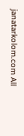janatarkolom.com All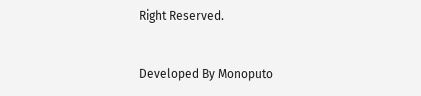Right Reserved.


Developed By Monoputo